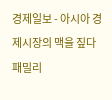경제일보 - 아시아 경제시장의 맥을 짚다
패밀리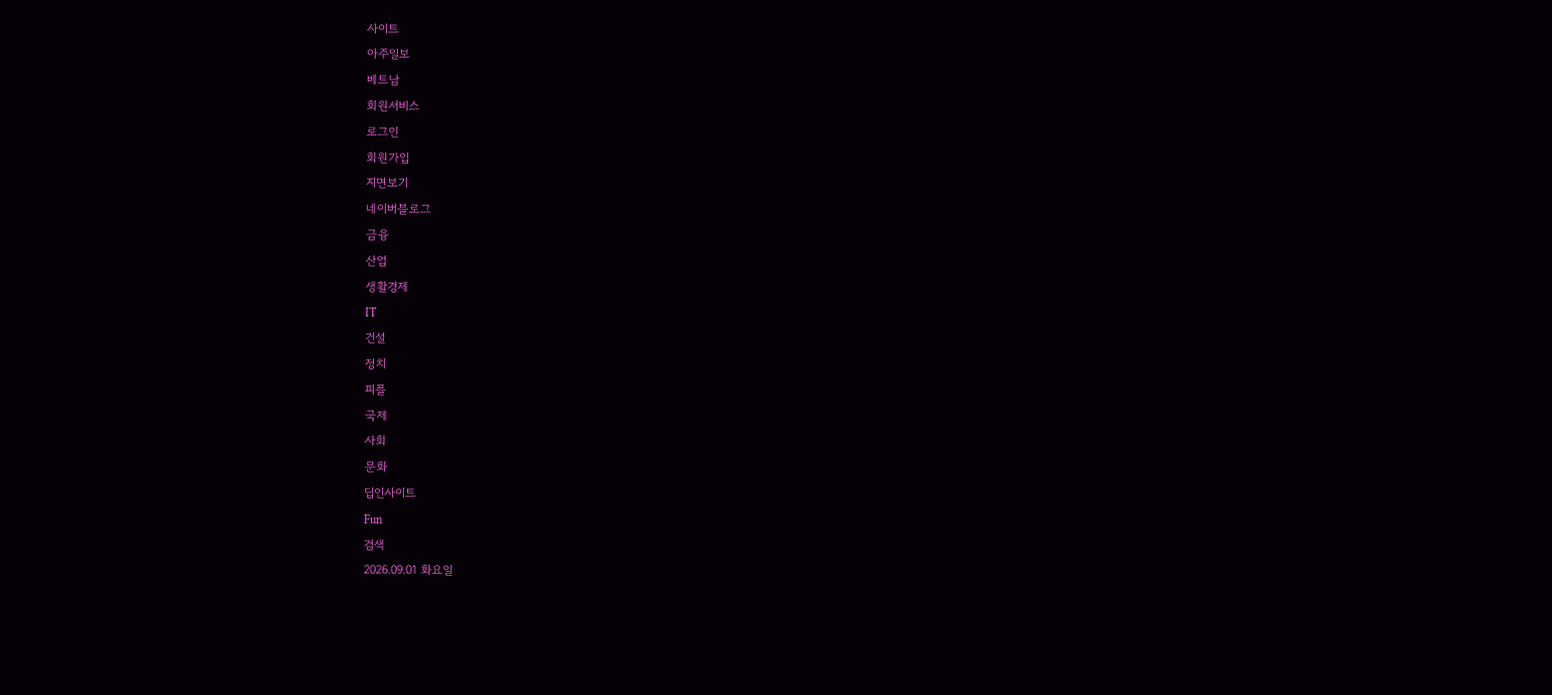사이트
아주일보
베트남
회원서비스
로그인
회원가입
지면보기
네이버블로그
금융
산업
생활경제
IT
건설
정치
피플
국제
사회
문화
딥인사이트
Fun
검색
2026.09.01 화요일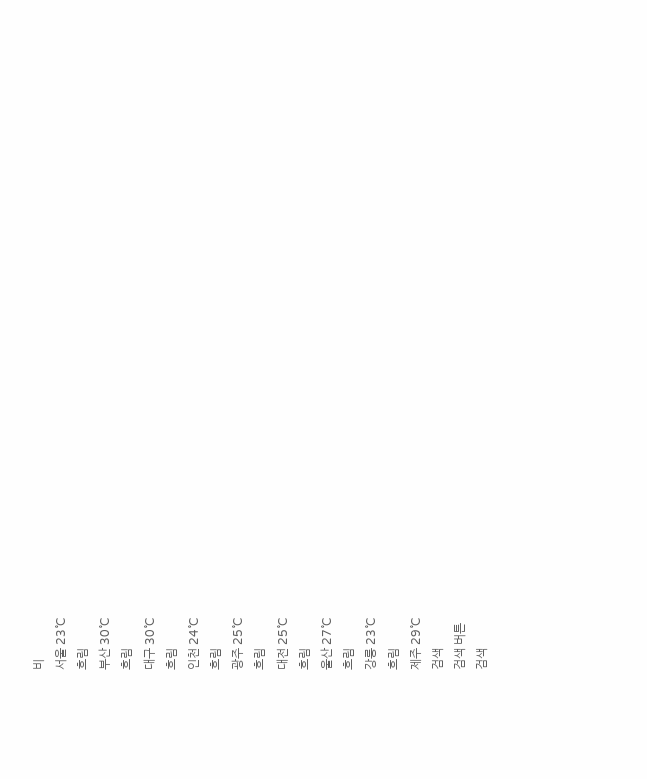비
서울 23˚C
흐림
부산 30˚C
흐림
대구 30˚C
흐림
인천 24˚C
흐림
광주 25˚C
흐림
대전 25˚C
흐림
울산 27˚C
흐림
강릉 23˚C
흐림
제주 29˚C
검색
검색 버튼
검색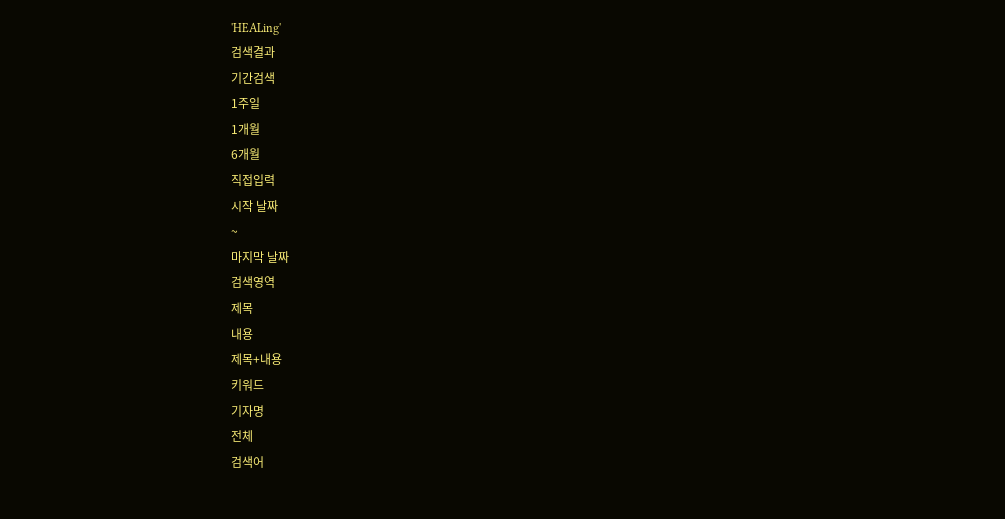'HEALing'
검색결과
기간검색
1주일
1개월
6개월
직접입력
시작 날짜
~
마지막 날짜
검색영역
제목
내용
제목+내용
키워드
기자명
전체
검색어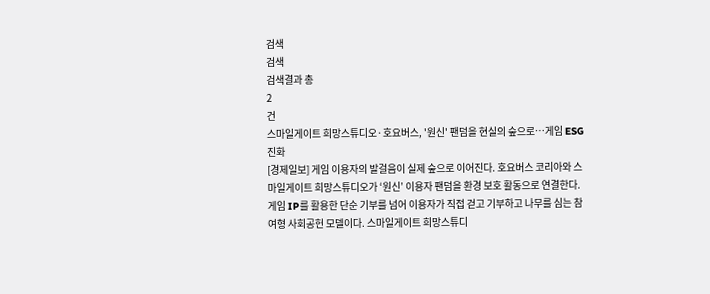검색
검색
검색결과 총
2
건
스마일게이트 희망스튜디오·호요버스, '원신' 팬덤을 현실의 숲으로…게임 ESG 진화
[경제일보] 게임 이용자의 발걸음이 실제 숲으로 이어진다. 호요버스 코리아와 스마일게이트 희망스튜디오가 ‘원신’ 이용자 팬덤을 환경 보호 활동으로 연결한다. 게임 IP를 활용한 단순 기부를 넘어 이용자가 직접 걷고 기부하고 나무를 심는 참여형 사회공헌 모델이다. 스마일게이트 희망스튜디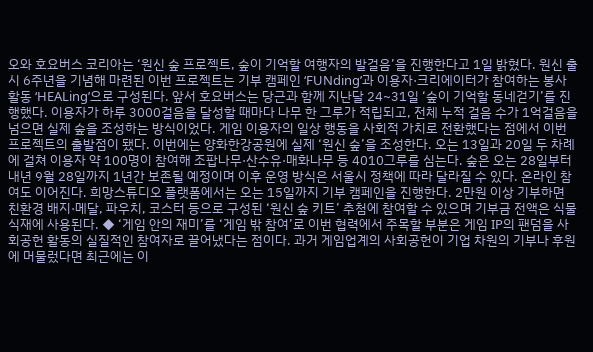오와 호요버스 코리아는 ‘원신 숲 프로젝트, 숲이 기억할 여행자의 발걸음’을 진행한다고 1일 밝혔다. 원신 출시 6주년을 기념해 마련된 이번 프로젝트는 기부 캠페인 ‘FUNding’과 이용자·크리에이터가 참여하는 봉사활동 ‘HEALing’으로 구성된다. 앞서 호요버스는 당근과 함께 지난달 24~31일 ‘숲이 기억할 동네걷기’를 진행했다. 이용자가 하루 3000걸음을 달성할 때마다 나무 한 그루가 적립되고, 전체 누적 걸음 수가 1억걸음을 넘으면 실제 숲을 조성하는 방식이었다. 게임 이용자의 일상 행동을 사회적 가치로 전환했다는 점에서 이번 프로젝트의 출발점이 됐다. 이번에는 양화한강공원에 실제 ‘원신 숲’을 조성한다. 오는 13일과 20일 두 차례에 걸쳐 이용자 약 100명이 참여해 조팝나무·산수유·매화나무 등 4010그루를 심는다. 숲은 오는 28일부터 내년 9월 28일까지 1년간 보존될 예정이며 이후 운영 방식은 서울시 정책에 따라 달라질 수 있다. 온라인 참여도 이어진다. 희망스튜디오 플랫폼에서는 오는 15일까지 기부 캠페인을 진행한다. 2만원 이상 기부하면 친환경 배지·메달, 파우치, 코스터 등으로 구성된 ‘원신 숲 키트’ 추첨에 참여할 수 있으며 기부금 전액은 식물 식재에 사용된다. ◆ ‘게임 안의 재미’를 ‘게임 밖 참여’로 이번 협력에서 주목할 부분은 게임 IP의 팬덤을 사회공헌 활동의 실질적인 참여자로 끌어냈다는 점이다. 과거 게임업계의 사회공헌이 기업 차원의 기부나 후원에 머물렀다면 최근에는 이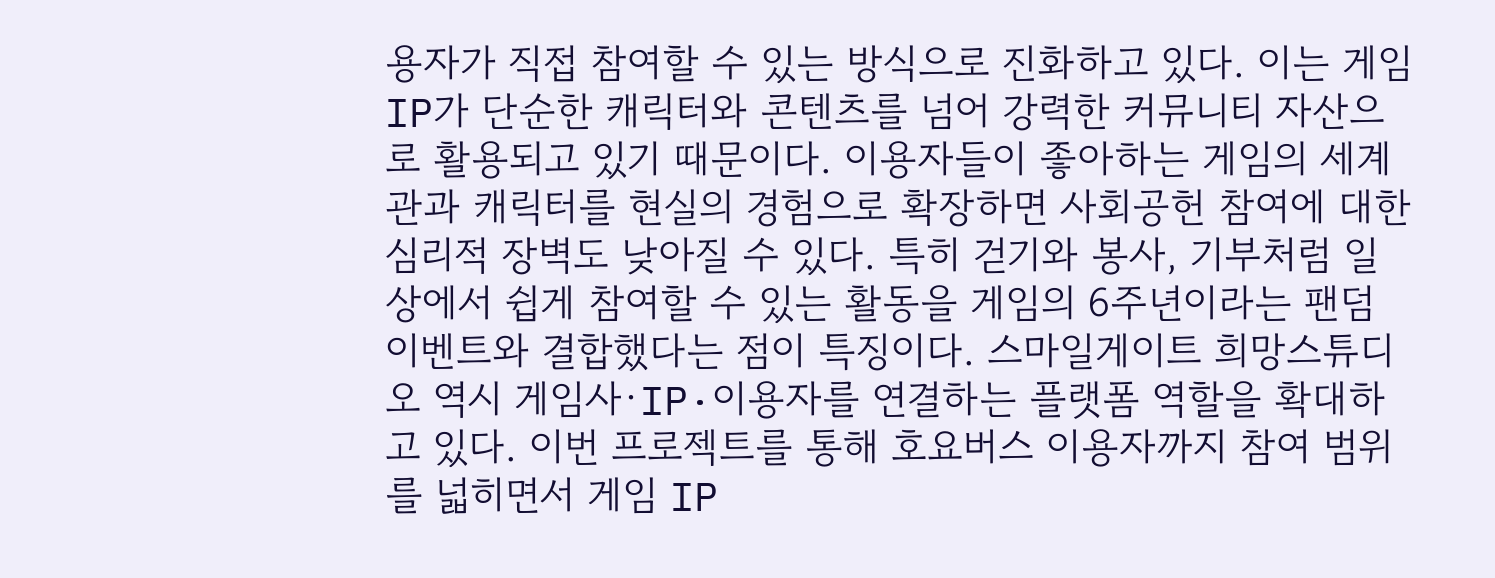용자가 직접 참여할 수 있는 방식으로 진화하고 있다. 이는 게임 IP가 단순한 캐릭터와 콘텐츠를 넘어 강력한 커뮤니티 자산으로 활용되고 있기 때문이다. 이용자들이 좋아하는 게임의 세계관과 캐릭터를 현실의 경험으로 확장하면 사회공헌 참여에 대한 심리적 장벽도 낮아질 수 있다. 특히 걷기와 봉사, 기부처럼 일상에서 쉽게 참여할 수 있는 활동을 게임의 6주년이라는 팬덤 이벤트와 결합했다는 점이 특징이다. 스마일게이트 희망스튜디오 역시 게임사·IP·이용자를 연결하는 플랫폼 역할을 확대하고 있다. 이번 프로젝트를 통해 호요버스 이용자까지 참여 범위를 넓히면서 게임 IP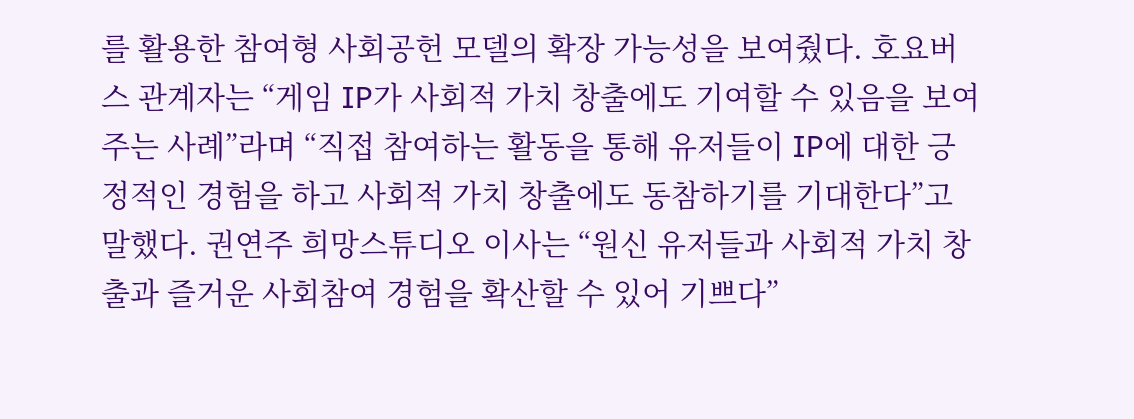를 활용한 참여형 사회공헌 모델의 확장 가능성을 보여줬다. 호요버스 관계자는 “게임 IP가 사회적 가치 창출에도 기여할 수 있음을 보여주는 사례”라며 “직접 참여하는 활동을 통해 유저들이 IP에 대한 긍정적인 경험을 하고 사회적 가치 창출에도 동참하기를 기대한다”고 말했다. 권연주 희망스튜디오 이사는 “원신 유저들과 사회적 가치 창출과 즐거운 사회참여 경험을 확산할 수 있어 기쁘다”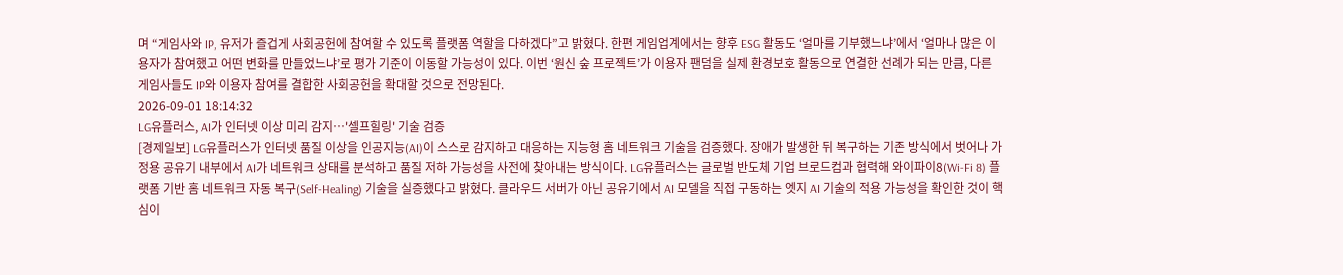며 “게임사와 IP, 유저가 즐겁게 사회공헌에 참여할 수 있도록 플랫폼 역할을 다하겠다”고 밝혔다. 한편 게임업계에서는 향후 ESG 활동도 ‘얼마를 기부했느냐’에서 ‘얼마나 많은 이용자가 참여했고 어떤 변화를 만들었느냐’로 평가 기준이 이동할 가능성이 있다. 이번 ‘원신 숲 프로젝트’가 이용자 팬덤을 실제 환경보호 활동으로 연결한 선례가 되는 만큼, 다른 게임사들도 IP와 이용자 참여를 결합한 사회공헌을 확대할 것으로 전망된다.
2026-09-01 18:14:32
LG유플러스, AI가 인터넷 이상 미리 감지…'셀프힐링' 기술 검증
[경제일보] LG유플러스가 인터넷 품질 이상을 인공지능(AI)이 스스로 감지하고 대응하는 지능형 홈 네트워크 기술을 검증했다. 장애가 발생한 뒤 복구하는 기존 방식에서 벗어나 가정용 공유기 내부에서 AI가 네트워크 상태를 분석하고 품질 저하 가능성을 사전에 찾아내는 방식이다. LG유플러스는 글로벌 반도체 기업 브로드컴과 협력해 와이파이8(Wi-Fi 8) 플랫폼 기반 홈 네트워크 자동 복구(Self-Healing) 기술을 실증했다고 밝혔다. 클라우드 서버가 아닌 공유기에서 AI 모델을 직접 구동하는 엣지 AI 기술의 적용 가능성을 확인한 것이 핵심이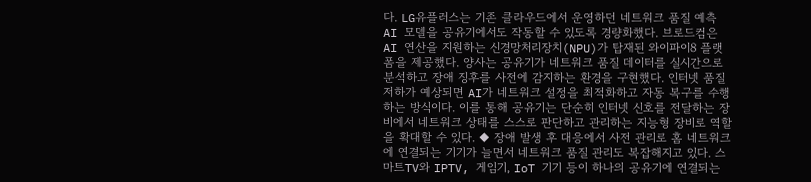다. LG유플러스는 기존 클라우드에서 운영하던 네트워크 품질 예측 AI 모델을 공유기에서도 작동할 수 있도록 경량화했다. 브로드컴은 AI 연산을 지원하는 신경망처리장치(NPU)가 탑재된 와이파이8 플랫폼을 제공했다. 양사는 공유기가 네트워크 품질 데이터를 실시간으로 분석하고 장애 징후를 사전에 감지하는 환경을 구현했다. 인터넷 품질 저하가 예상되면 AI가 네트워크 설정을 최적화하고 자동 복구를 수행하는 방식이다. 이를 통해 공유기는 단순히 인터넷 신호를 전달하는 장비에서 네트워크 상태를 스스로 판단하고 관리하는 지능형 장비로 역할을 확대할 수 있다. ◆ 장애 발생 후 대응에서 사전 관리로 홈 네트워크에 연결되는 기기가 늘면서 네트워크 품질 관리도 복잡해지고 있다. 스마트TV와 IPTV, 게임기, IoT 기기 등이 하나의 공유기에 연결되는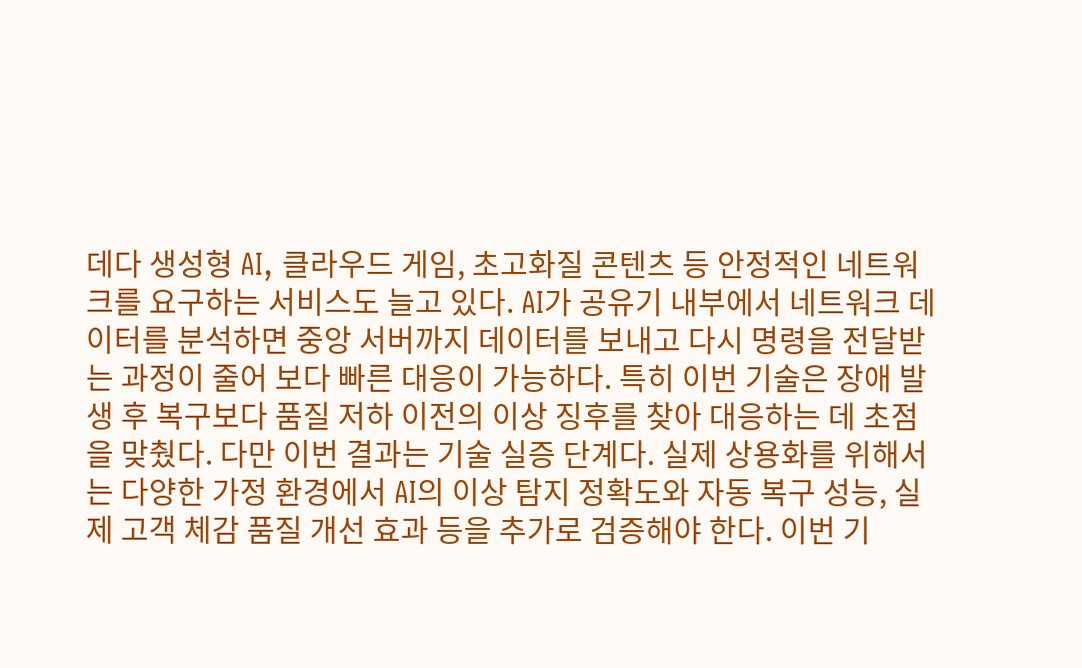데다 생성형 AI, 클라우드 게임, 초고화질 콘텐츠 등 안정적인 네트워크를 요구하는 서비스도 늘고 있다. AI가 공유기 내부에서 네트워크 데이터를 분석하면 중앙 서버까지 데이터를 보내고 다시 명령을 전달받는 과정이 줄어 보다 빠른 대응이 가능하다. 특히 이번 기술은 장애 발생 후 복구보다 품질 저하 이전의 이상 징후를 찾아 대응하는 데 초점을 맞췄다. 다만 이번 결과는 기술 실증 단계다. 실제 상용화를 위해서는 다양한 가정 환경에서 AI의 이상 탐지 정확도와 자동 복구 성능, 실제 고객 체감 품질 개선 효과 등을 추가로 검증해야 한다. 이번 기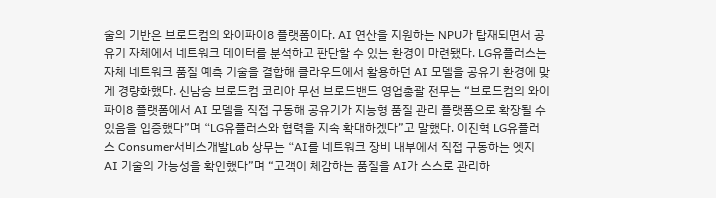술의 기반은 브로드컴의 와이파이8 플랫폼이다. AI 연산을 지원하는 NPU가 탑재되면서 공유기 자체에서 네트워크 데이터를 분석하고 판단할 수 있는 환경이 마련됐다. LG유플러스는 자체 네트워크 품질 예측 기술을 결합해 클라우드에서 활용하던 AI 모델을 공유기 환경에 맞게 경량화했다. 신남승 브로드컴 코리아 무선 브로드밴드 영업총괄 전무는 “브로드컴의 와이파이8 플랫폼에서 AI 모델을 직접 구동해 공유기가 지능형 품질 관리 플랫폼으로 확장될 수 있음을 입증했다”며 “LG유플러스와 협력을 지속 확대하겠다”고 말했다. 이진혁 LG유플러스 Consumer서비스개발Lab 상무는 “AI를 네트워크 장비 내부에서 직접 구동하는 엣지 AI 기술의 가능성을 확인했다”며 “고객이 체감하는 품질을 AI가 스스로 관리하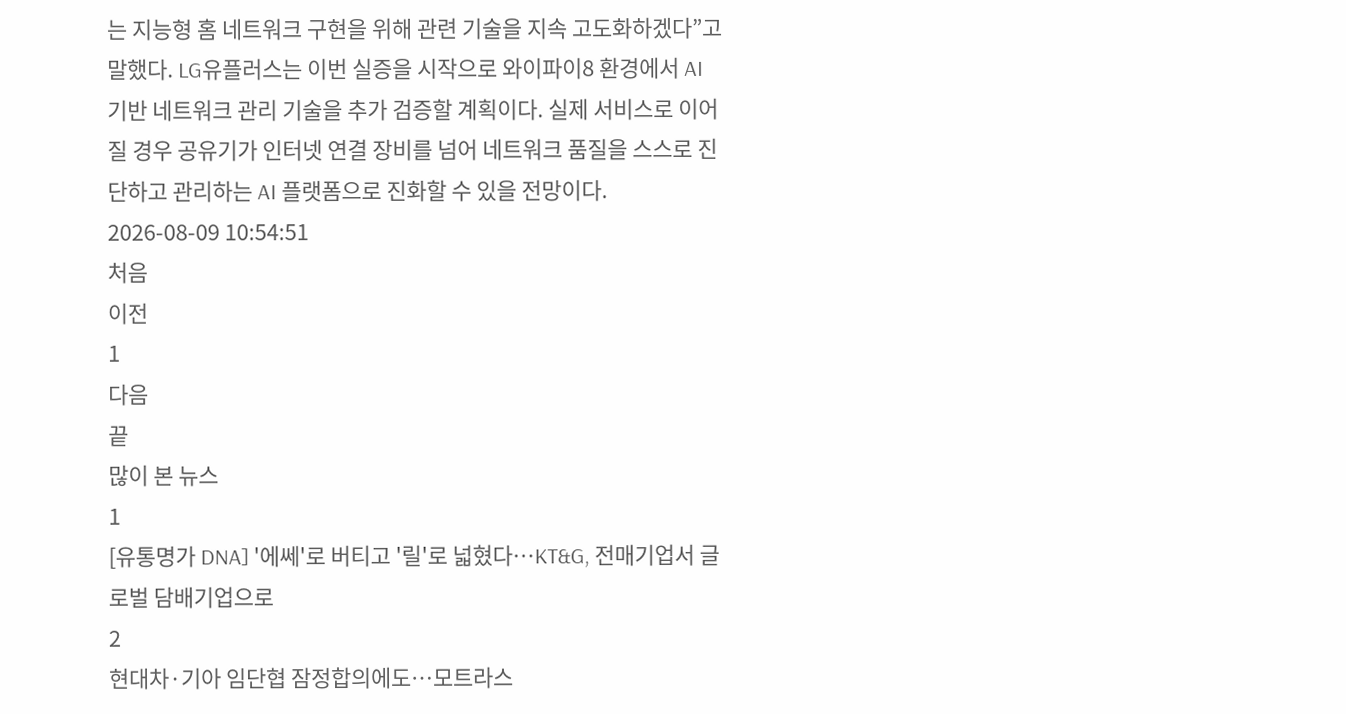는 지능형 홈 네트워크 구현을 위해 관련 기술을 지속 고도화하겠다”고 말했다. LG유플러스는 이번 실증을 시작으로 와이파이8 환경에서 AI 기반 네트워크 관리 기술을 추가 검증할 계획이다. 실제 서비스로 이어질 경우 공유기가 인터넷 연결 장비를 넘어 네트워크 품질을 스스로 진단하고 관리하는 AI 플랫폼으로 진화할 수 있을 전망이다.
2026-08-09 10:54:51
처음
이전
1
다음
끝
많이 본 뉴스
1
[유통명가 DNA] '에쎄'로 버티고 '릴'로 넓혔다…KT&G, 전매기업서 글로벌 담배기업으로
2
현대차·기아 임단협 잠정합의에도…모트라스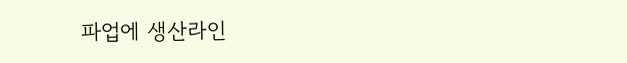파업에 생산라인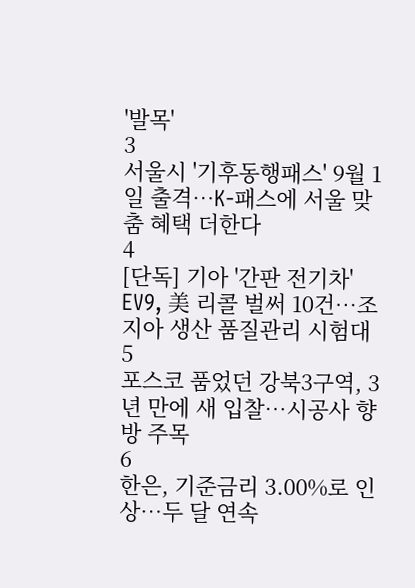'발목'
3
서울시 '기후동행패스' 9월 1일 출격…K-패스에 서울 맞춤 혜택 더한다
4
[단독] 기아 '간판 전기차' EV9, 美 리콜 벌써 10건…조지아 생산 품질관리 시험대
5
포스코 품었던 강북3구역, 3년 만에 새 입찰…시공사 향방 주목
6
한은, 기준금리 3.00%로 인상…두 달 연속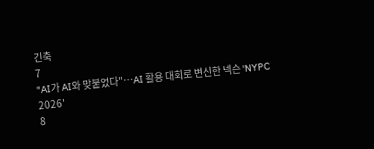긴축
7
"AI가 AI와 맞붙었다"…AI 활용 대회로 변신한 넥슨 'NYPC 2026'
8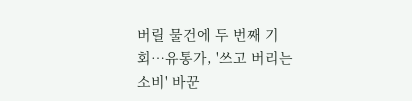버릴 물건에 두 번째 기회…유통가, '쓰고 버리는 소비' 바꾼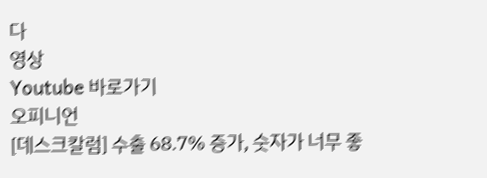다
영상
Youtube 바로가기
오피니언
[데스크칼럼] 수출 68.7% 증가, 숫자가 너무 좋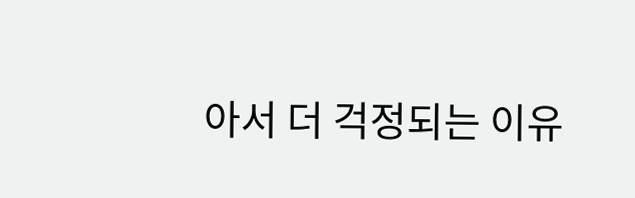아서 더 걱정되는 이유